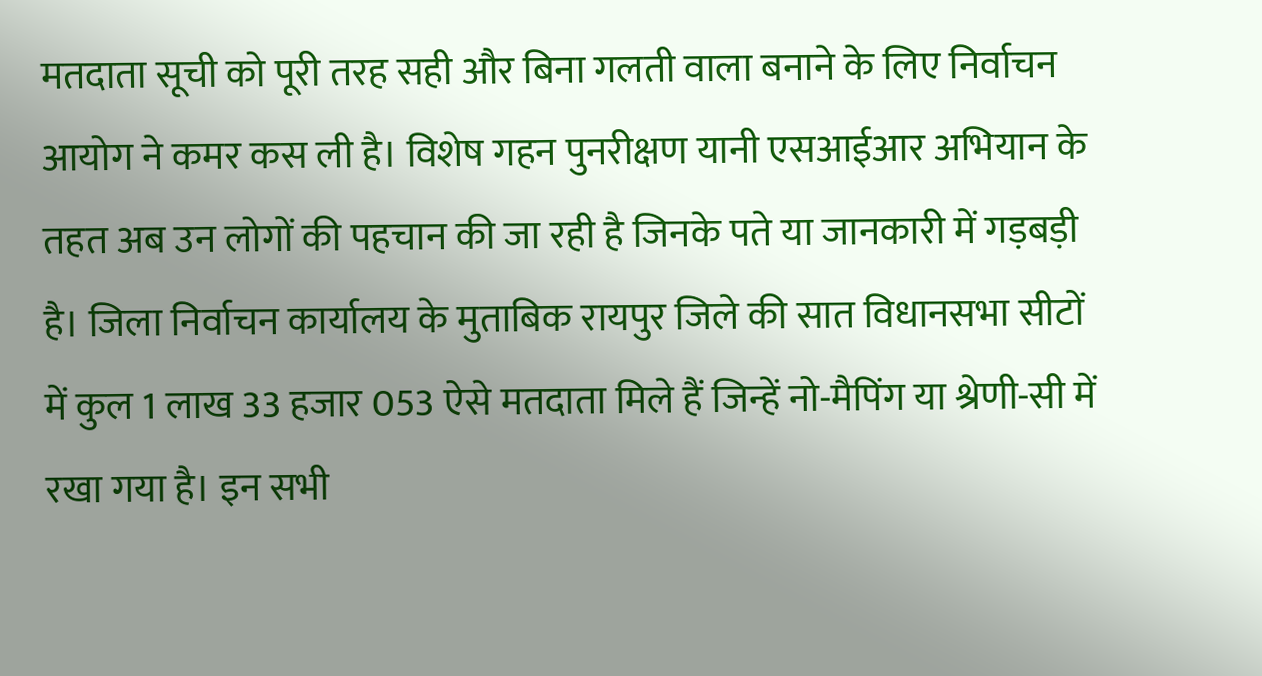मतदाता सूची को पूरी तरह सही और बिना गलती वाला बनाने के लिए निर्वाचन आयोग ने कमर कस ली है। विशेष गहन पुनरीक्षण यानी एसआईआर अभियान के तहत अब उन लोगों की पहचान की जा रही है जिनके पते या जानकारी में गड़बड़ी है। जिला निर्वाचन कार्यालय के मुताबिक रायपुर जिले की सात विधानसभा सीटों में कुल 1 लाख 33 हजार 053 ऐसे मतदाता मिले हैं जिन्हें नो-मैपिंग या श्रेणी-सी में रखा गया है। इन सभी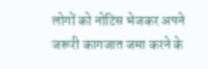लोगों को नोटिस भेजकर अपने जरूरी कागजात जमा करने के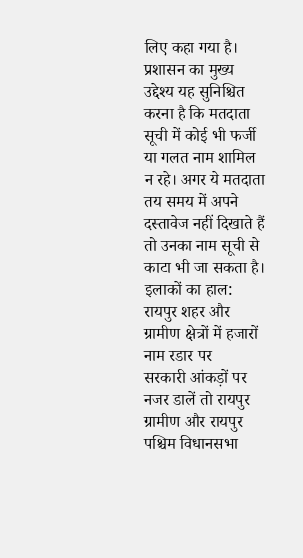लिए कहा गया है। प्रशासन का मुख्य उद्देश्य यह सुनिश्चित करना है कि मतदाता सूची में कोई भी फर्जी या गलत नाम शामिल न रहे। अगर ये मतदाता तय समय में अपने दस्तावेज नहीं दिखाते हैं तो उनका नाम सूची से काटा भी जा सकता है।
इलाकों का हाल: रायपुर शहर और ग्रामीण क्षेत्रों में हजारों नाम रडार पर
सरकारी आंकड़ों पर नजर डालें तो रायपुर ग्रामीण और रायपुर पश्चिम विधानसभा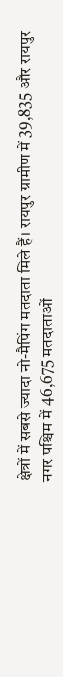क्षेत्रों में सबसे ज्यादा नो-मैपिंग मतदाता मिले हैं। रायपुर ग्रामीण में 39,835 और रायपुर नगर पश्चिम में 46,675 मतदाताओं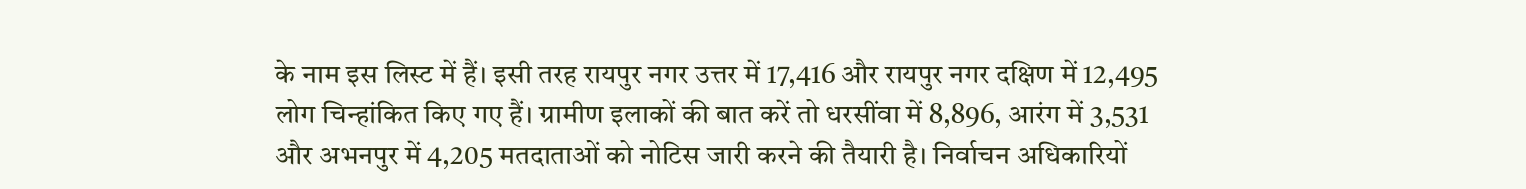के नाम इस लिस्ट में हैं। इसी तरह रायपुर नगर उत्तर में 17,416 और रायपुर नगर दक्षिण में 12,495 लोग चिन्हांकित किए गए हैं। ग्रामीण इलाकों की बात करें तो धरसींवा में 8,896, आरंग में 3,531 और अभनपुर में 4,205 मतदाताओं को नोटिस जारी करने की तैयारी है। निर्वाचन अधिकारियों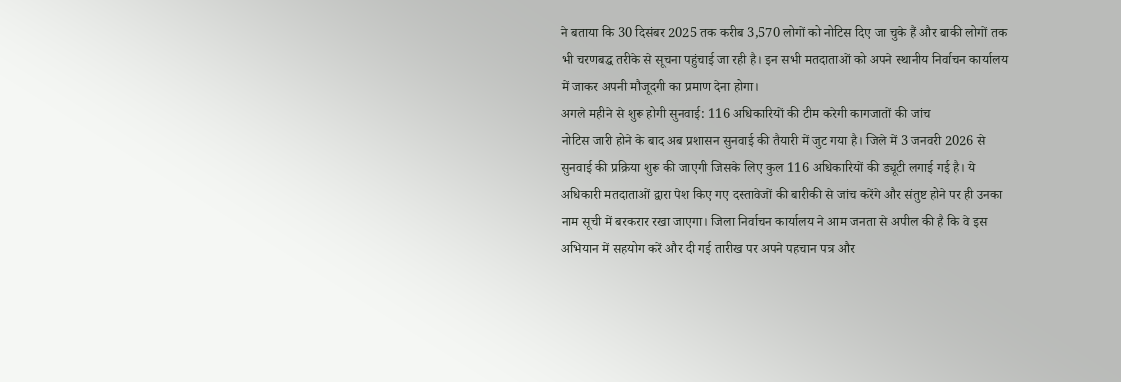ने बताया कि 30 दिसंबर 2025 तक करीब 3,570 लोगों को नोटिस दिए जा चुके हैं और बाकी लोगों तक भी चरणबद्ध तरीके से सूचना पहुंचाई जा रही है। इन सभी मतदाताओं को अपने स्थानीय निर्वाचन कार्यालय में जाकर अपनी मौजूदगी का प्रमाण देना होगा।
अगले महीने से शुरू होगी सुनवाई: 116 अधिकारियों की टीम करेगी कागजातों की जांच
नोटिस जारी होने के बाद अब प्रशासन सुनवाई की तैयारी में जुट गया है। जिले में 3 जनवरी 2026 से सुनवाई की प्रक्रिया शुरू की जाएगी जिसके लिए कुल 116 अधिकारियों की ड्यूटी लगाई गई है। ये अधिकारी मतदाताओं द्वारा पेश किए गए दस्तावेजों की बारीकी से जांच करेंगे और संतुष्ट होने पर ही उनका नाम सूची में बरकरार रखा जाएगा। जिला निर्वाचन कार्यालय ने आम जनता से अपील की है कि वे इस अभियान में सहयोग करें और दी गई तारीख पर अपने पहचान पत्र और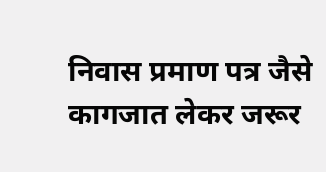निवास प्रमाण पत्र जैसे कागजात लेकर जरूर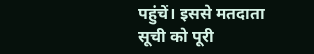पहुंचें। इससे मतदाता सूची को पूरी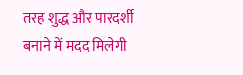तरह शुद्ध और पारदर्शी बनाने में मदद मिलेगी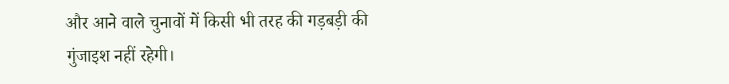और आने वाले चुनावों में किसी भी तरह की गड़बड़ी की गुंजाइश नहीं रहेगी।